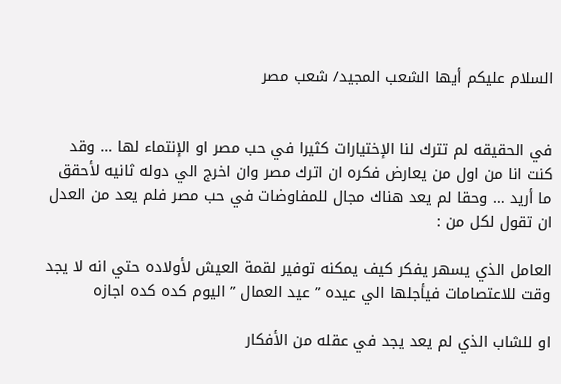السلام عليكم أيها الشعب المجيد/ شعب مصر


في الحقيقه لم تترك لنا الإختيارات كثيرا في حب مصر او الإنتماء لها … وقد كنت انا من اول من يعارض فكره ان اترك مصر وان اخرج الي دوله ثانيه لأحقق ما أريد … وحقا لم يعد هناك مجال للمفاوضات في حب مصر فلم يعد من العدل ان تقول لكل من :

العامل الذي يسهر يفكر كيف يمكنه توفير لقمة العيش لأولاده حتي انه لا يجد وقت للاعتصامات فيأجلها الي عيده ” عيد العمال ” اليوم كده كده اجازه

او للشاب الذي لم يعد يجد في عقله من الأفكار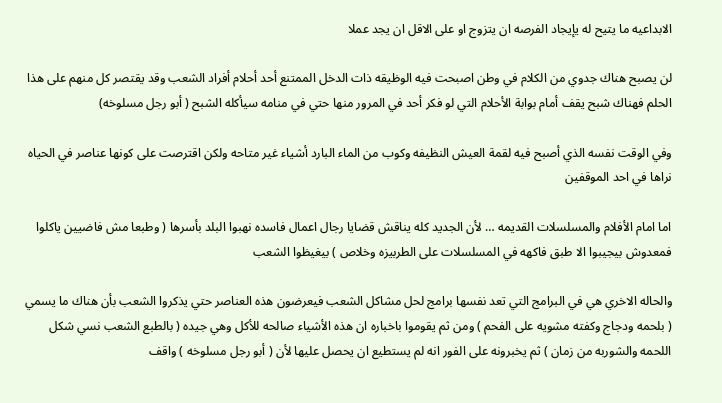الابداعيه ما يتيح له يإيجاد الفرصه ان يتزوج او على الاقل ان يجد عملا

لن يصبح هناك جدوي من الكلام في وطن اصبحت فيه الوظيقه ذات الدخل الممتنع أحد أحلام أفراد الشعب وقد يقتصر كل منهم على هذا الحلم فهناك شبح يقف أمام بوابة الأحلام التي لو فكر أحد في المرور منها حتي في منامه سيأكله الشبح ( أبو رجل مسلوخه)

وفي الوقت نفسه الذي أصبح فيه لقمة العيش النظيفه وكوب من الماء البارد أشياء غير متاحه ولكن اقترصت على كونها عناصر في الحياه نراها في احد الموقفين

اما امام الأفلام والمسلسلات القديمه … لأن الجديد كله يناقش قضايا رجال اعمال فاسده نهبوا البلد بأسرها ( وطبعا مش فاضيين ياكلوا فمعدوش بيجيبوا الا طبق فاكهه في المسلسلات على الطربيزه وخلاص ) بيغيظوا الشعب

والحاله الاخري هي في البرامج التي تعد نفسها برامج لحل مشاكل الشعب فيعرضون هذه العناصر حتي يذكروا الشعب بأن هناك ما يسمي ( بلحمه ودجاج وكفته مشويه على الفحم ) ومن ثم يقوموا باخباره ان هذه الأشياء صالحه للأكل وهي جيده ( بالطبع الشعب نسي شكل اللحمه والشوربه من زمان ) ثم يخبرونه على الفور انه لم يستطيع ان يحصل عليها لأن ( أبو رجل مسلوخه ) واقف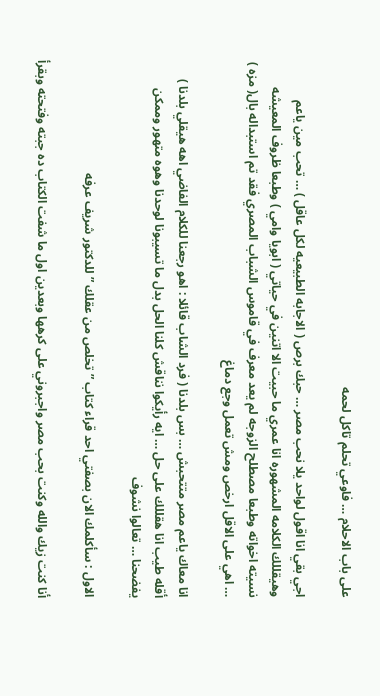على باب الاحلام … فاوعي تحلم تاكل لحمه

اجي بقي انا اقول لواحد يلا نحب مصر … حبك برص ( الاجابه الطبيعيه لكل عاقل ) … تحب مين ياعم وهيقللك الكلامه المشهوره انا عمري ما حبيت الا اتنين في حياتي ( ابويا وامي ) وطبعا ظروف المعيشه نسيته اخواته وطبعا مصطلح الزوجه لم يعد معرف في قاموس الشباب المصري فقد تم استبداله بال( مزه ) … اهي على الاقل ارخص ومش تعمل وجع دماغ

انا معاك ياعم مصر متتحبش … بس بلدنا ( فرد الشاب قائلا : اهو رجعنا للكلام الفاضي اهه هيقلي بلدنا ) أقله طيب انا هقللك على حل … ايه رأيكوا نناقش كلنا الحل بدل ما تسيبونا لوحدنا وهوه متهور وممكن يفضحنا … تعالوا نشوف

الاول : سأكلمك الان بصفتي احد قراء كتاب ” تخلص من عقلك ” للدكتور شريف عرفه

أنا كنت زيك والله وكنت بحب مصر واجبروني على كرهها وبعدين اول ما شفت الكتاب ده جبته وفتحته وبقرأ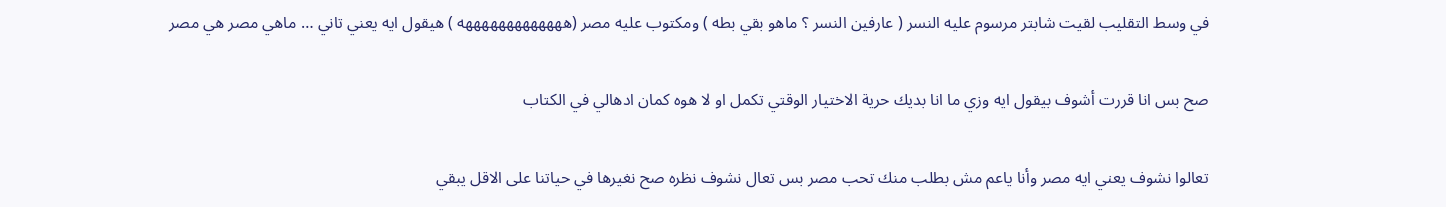في وسط التقليب لقيت شابتر مرسوم عليه النسر ( عارفين النسر ؟ ماهو بقي بطه ) ومكتوب عليه مصر (هههههههههههههه ) هيقول ايه يعني تاني … ماهي مصر هي مصر

صح بس انا قررت أشوف بيقول ايه وزي ما انا بديك حرية الاختيار الوقتي تكمل او لا هوه كمان ادهالي في الكتاب

تعالوا نشوف يعني ايه مصر وأنا ياعم مش بطلب منك تحب مصر بس تعال نشوف نظره صح نغيرها في حياتنا على الاقل يبقي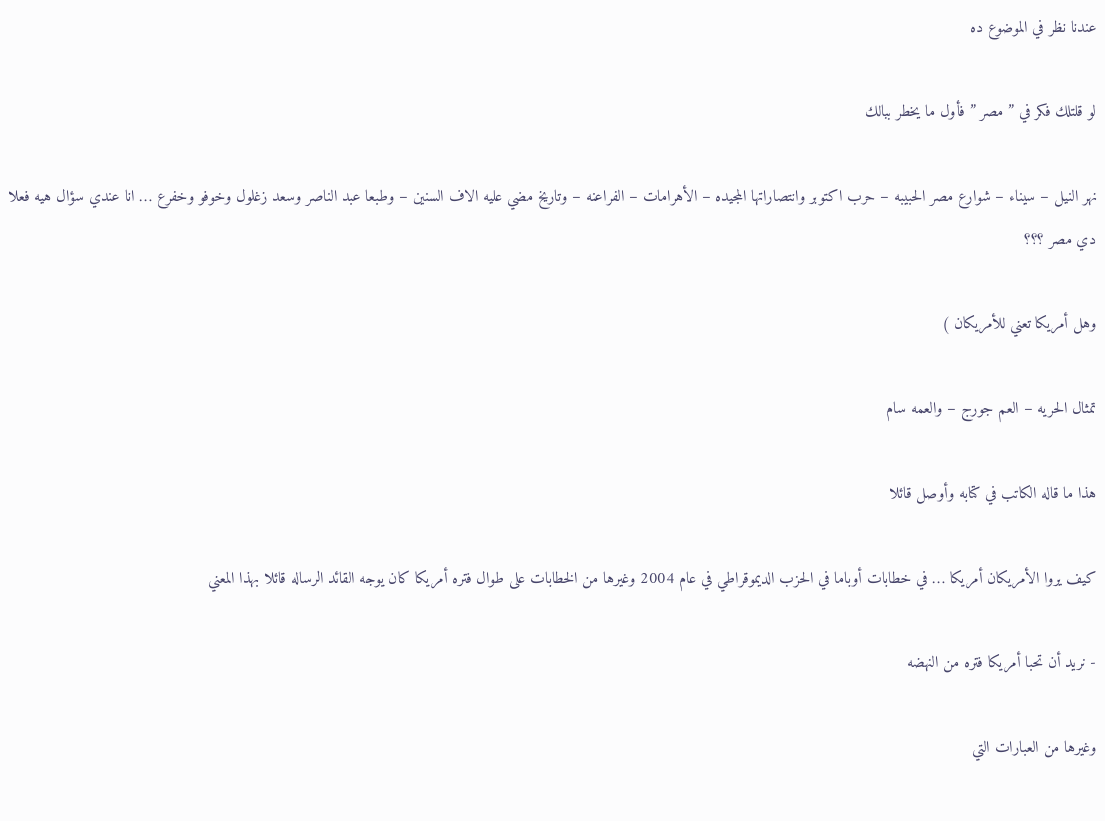عندنا نظر في الموضوع ده

لو قلتلك فكر في ” مصر ” فأول ما يخطر ببالك

نهر النيل – سيناء – شوارع مصر الحبيبه – حرب اكتوبر وانتصاراتها المجيده – الأهرامات – الفراعنه – وتاريخ مضي عليه الاف السنين – وطبعا عبد الناصر وسعد زغلول وخوفو وخفرع … انا عندي سؤال هيه فعلا دي مصر ؟؟؟

وهل أمريكا تعني للأمريكان )

تمثال الحريه – العم جورج – والعمه سام

هذا ما قاله الكاتب في كتابه وأوصل قائلا

كيف يروا الأمريكان أمريكا … في خطابات أوباما في الحزب الديموقراطي في عام 2004 وغيرها من الخطابات على طوال فتره أمريكا كان يوجه القائد الرساله قائلا بهذا المعني

- نريد أن تحبا أمريكا فتره من النهضه

وغيرها من العبارات التي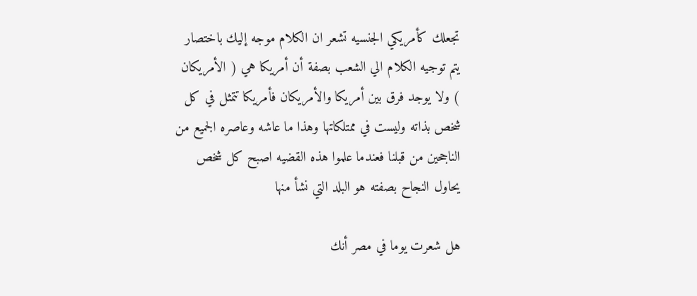تجعلك كأمريكي الجنسيه تشعر ان الكلام موجه إليك باختصار يتم توجيه الكلام الي الشعب بصفة أن أمريكا هي ( الأمريكان ) ولا يوجد فرق بين أمريكا والأمريكان فأمريكا تتمثل في كل شخص بذاته وليست في ممتلكاتها وهذا ما عاشه وعاصره الجميع من الناجحين من قبلنا فعندما علموا هذه القضيه اصبح كل شخص يحاول النجاح بصفته هو البلد التي نشأ منها

هل شعرت يوما في مصر أنك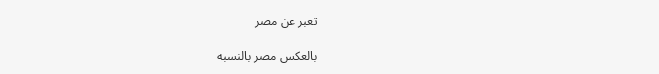تعبر عن مصر

بالعكس مصر بالنسبه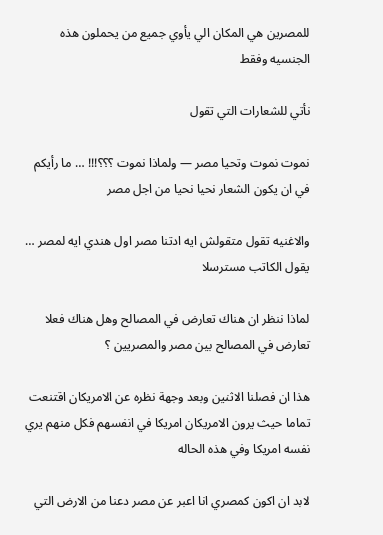للمصرين هي المكان الي يأوي جميع من يحملون هذه الجنسيه وفقط

نأتي للشعارات التي تقول

نموت نموت وتحيا مصر — ولماذا نموت ؟؟؟!!! … ما رأيكم في ان يكون الشعار نحيا نحيا من اجل مصر

والاغنيه تقول متقولش ايه ادتنا مصر اول هندي ايه لمصر … يقول الكاتب مسترسلا

لماذا ننظر ان هناك تعارض في المصالح وهل هناك فعلا تعارض في المصالح بين مصر والمصريين ؟

هذا ان فصلنا الاثنين وبعد وجهة نظره عن الامريكان اقتنعت تماما حيث يرون الامريكان امريكا في انفسهم فكل منهم يري نفسه امريكا وفي هذه الحاله

لابد ان اكون كمصري انا اعبر عن مصر دعنا من الارض التي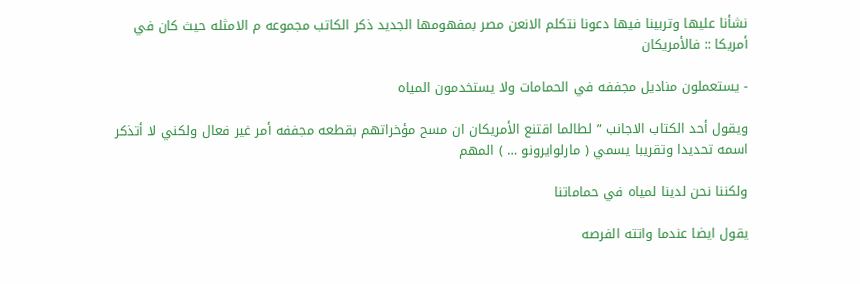نشأنا عليها وتربينا فيها دعونا نتكلم الانعن مصر بمفهومها الجديد ذكر الكاتب مجموعه م الامثله حيث كان في أمريكا :: فالأمريكان

- يستعملون مناديل مجففه في الحمامات ولا يستخدمون المياه

ويقول أحد الكتاب الاجانب ” لطالما اقتنع الأمريكان ان مسح مؤخراتهم بقطعه مجففه أمر غير فعال ولكني لا أتذكر اسمه تحديدا وتقريبا يسمي ( مارلوايرونو … ) المهم

ولكننا نحن لدينا لمياه في حماماتنا

يقول ايضا عندما واتته الفرصه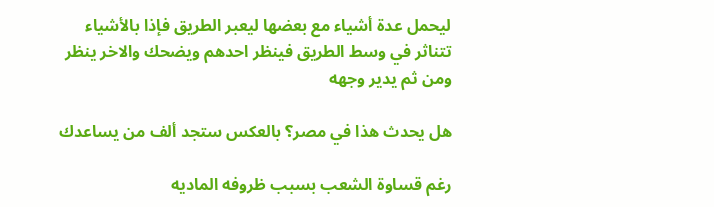ليحمل عدة أشياء مع بعضها ليعبر الطريق فإذا بالأشياء تتناثر في وسط الطريق فينظر احدهم ويضحك والاخر ينظر ومن ثم يدير وجهه

هل يحدث هذا في مصر؟ بالعكس ستجد ألف من يساعدك

رغم قساوة الشعب بسبب ظروفه الماديه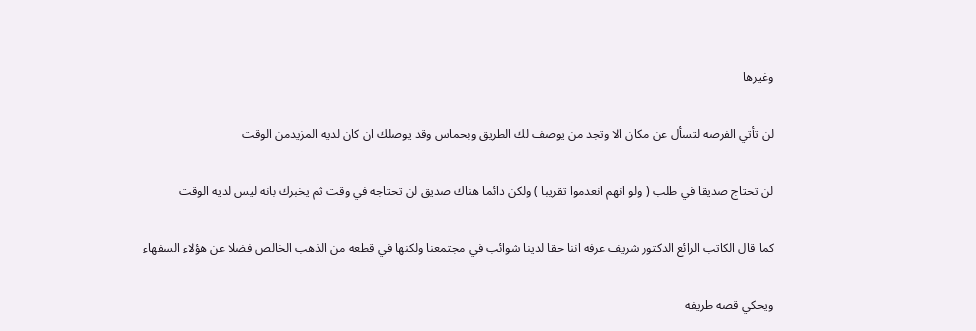وغيرها

لن تأتي الفرصه لتسأل عن مكان الا وتجد من يوصف لك الطريق وبحماس وقد يوصلك ان كان لديه المزيدمن الوقت

لن تحتاج صديقا في طلب ( ولو انهم انعدموا تقريبا ) ولكن دائما هناك صديق لن تحتاجه في وقت ثم يخبرك بانه ليس لديه الوقت

كما قال الكاتب الرائع الدكتور شريف عرفه اننا حقا لدينا شوائب في مجتمعنا ولكنها في قطعه من الذهب الخالص فضلا عن هؤلاء السفهاء

ويحكي قصه طريفه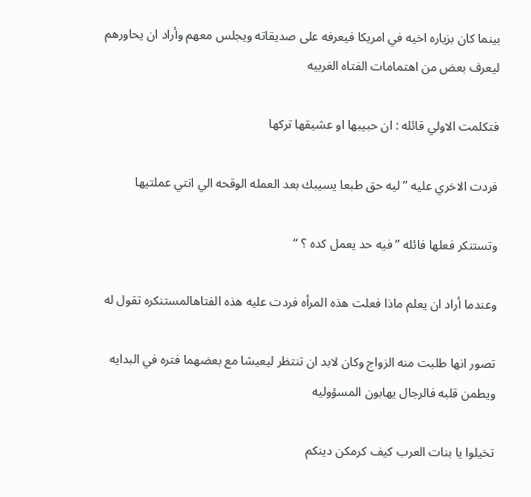بينما كان بزياره اخيه في امريكا فيعرفه على صديقاته ويجلس معهم وأراد ان يحاورهم ليعرف بعض من اهتمامات الفتاه الغربيه

فتكلمت الاولي قائله : ان حبيبها او عشيقها تركها

فردت الاخري عليه ” ليه حق طبعا يسيبك بعد العمله الوقحه الي انتي عملتيها

وتستنكر فعلها فائله ” فيه حد يعمل كده ؟ “

وعندما أراد ان يعلم ماذا فعلت هذه المرأه فردت عليه هذه الفتاهالمستنكره تقول له

تصور انها طلبت منه الزواج وكان لابد ان تنتظر ليعيشا مع بعضهما فتره في البدايه ويطمن قلبه فالرجال يهابون المسؤوليه

تخيلوا يا بنات العرب كيف كرمكن دينكم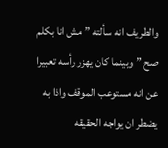والطريف انه سألته ” مش انا بكلم صح ” وبينما كان يهزر رأسه تعبيرا عن انه مستوعب الموقف واذا به يضطر ان يواجه الحقيقه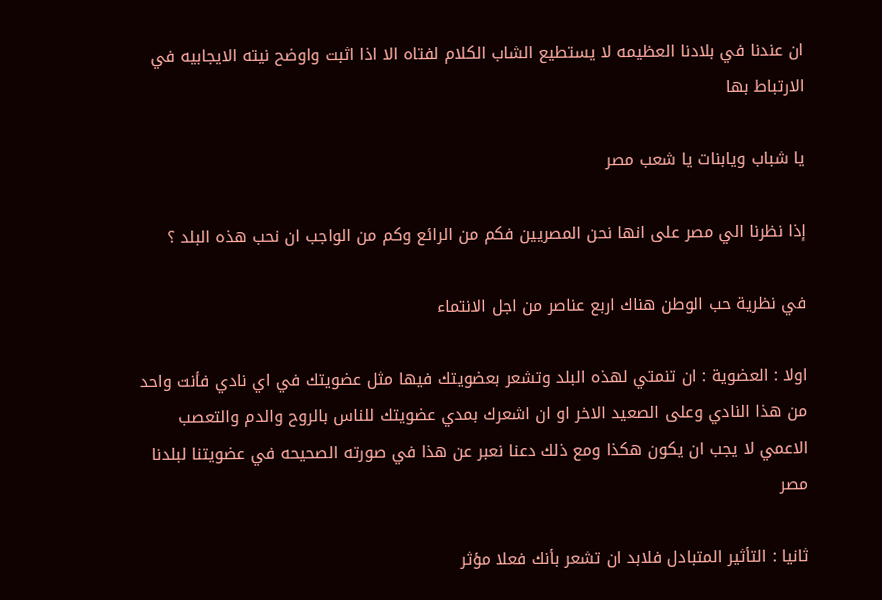ان عندنا في بلادنا العظيمه لا يستطيع الشاب الكلام لفتاه الا اذا اثبت واوضح نيته الايجابيه في الارتباط بها

يا شباب ويابنات يا شعب مصر

إذا نظرنا الي مصر على انها نحن المصريين فكم من الرائع وكم من الواجب ان نحب هذه البلد ؟

في نظرية حب الوطن هناك اربع عناصر من اجل الانتماء

اولا : العضوية : ان تنمتي لهذه البلد وتشعر بعضويتك فيها مثل عضويتك في اي نادي فأنت واحد من هذا النادي وعلى الصعيد الاخر او ان اشعرك بمدي عضويتك للناس بالروح والدم والتعصب الاعمي لا يجب ان يكون هكذا ومع ذلك دعنا نعبر عن هذا في صورته الصحيحه في عضويتنا لبلدنا مصر

ثانيا : التأثير المتبادل فلابد ان تشعر بأنك فعلا مؤثر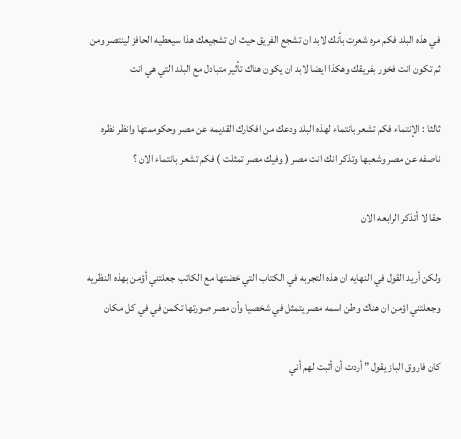في هذه البلد فكم مره شعرت بأنك لابد ان تشجع الفريق حيث ان تشجيعك هذا سيعطيه الحافز لينتصر ومن ثم تكون انت فخور بفريقك وهكذا ايضا لابد ان يكون هناك تأثير متبادل مع البلد التي هي انت

ثالثا : الإنتماء فكم تشعر بانتماء لهذه البلد ودعك من افكارك القديمه عن مصر وحكوممتها وانظر نظره ناصفه عن مصر وشعبها وتذكر انك انت مصر ( وفيك مصر تمثلت ) فكم تشعر بانتماء الان ؟

حقا لا أتذكر الرابعه الان

ولكن أريد القول في النهايه ان هذه التجربه في الكتاب التي خضتها مع الكاتب جعلتني أؤمن بهذه النظريه وجعلتني اؤمن ان هناك وطن اسمه مصر يتمثل في شخصيا وأن مصر صورتها تكمن في في كل مكان

كان فاروق الباز يقول ” أردت أن أثبت لهم أني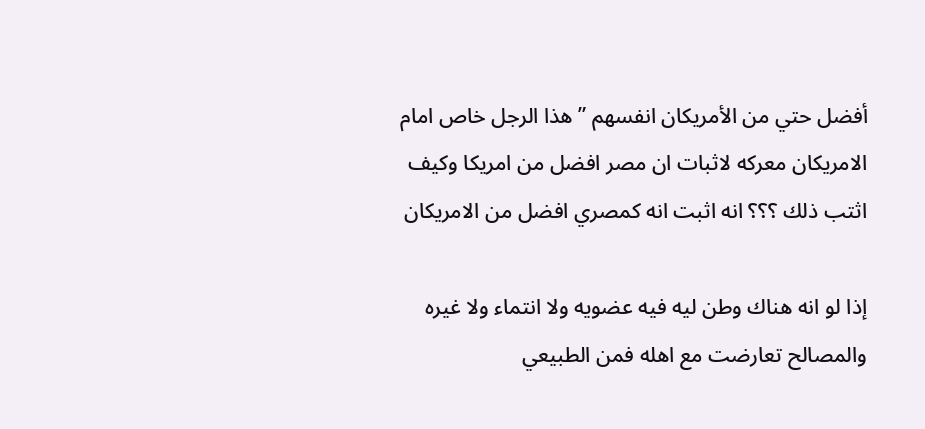أفضل حتي من الأمريكان انفسهم ” هذا الرجل خاص امام الامريكان معركه لاثبات ان مصر افضل من امريكا وكيف اثتب ذلك ؟؟؟ انه اثبت انه كمصري افضل من الامريكان

إذا لو انه هناك وطن ليه فيه عضويه ولا انتماء ولا غيره والمصالح تعارضت مع اهله فمن الطبيعي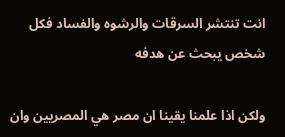انت تنتشر السرقات والرشوه والفساد فكل شخص يبحث عن هدفه

ولكن اذا علمنا يقينا ان مصر هي المصريين وان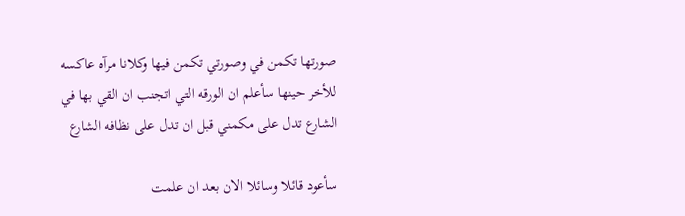صورتها تكمن في وصورتي تكمن فيها وكلانا مرآه عاكسه للأخر حينها سأعلم ان الورقه التي اتجنب ان القي بها في الشارع تدل على مكمني قبل ان تدل على نظافه الشارع

سأعود قائلا وسائلا الان بعد ان علمت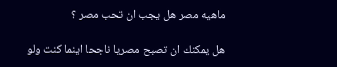ماهيه مصر هل يجب ان تحب مصر ؟

هل يمكنك ان تصبح مصريا ناجحا اينما كنت ولو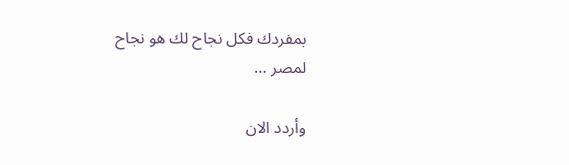بمفردك فكل نجاح لك هو نجاح لمصر …

وأردد الان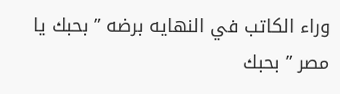وراء الكاتب في النهايه برضه ” بحبك يا مصر ” بحبك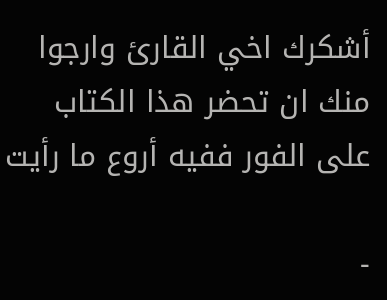أشكرك اخي القارئ وارجوا منك ان تحضر هذا الكتاب على الفور ففيه أروع ما رأيت

-